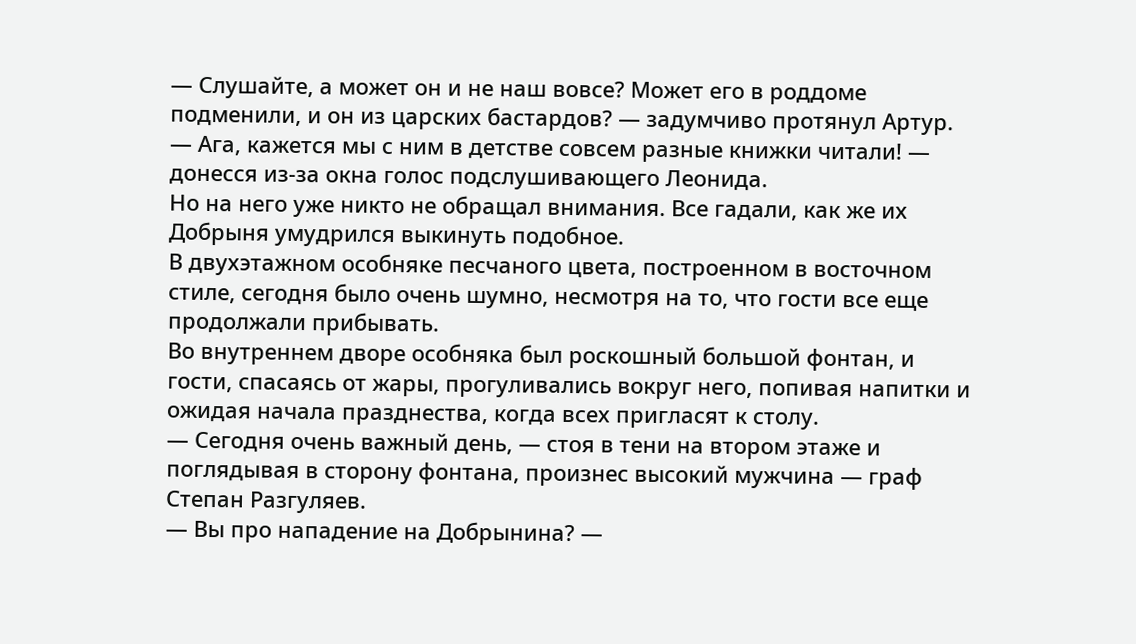— Слушайте, а может он и не наш вовсе? Может его в роддоме подменили, и он из царских бастардов? — задумчиво протянул Артур.
— Ага, кажется мы с ним в детстве совсем разные книжки читали! — донесся из-за окна голос подслушивающего Леонида.
Но на него уже никто не обращал внимания. Все гадали, как же их Добрыня умудрился выкинуть подобное.
В двухэтажном особняке песчаного цвета, построенном в восточном стиле, сегодня было очень шумно, несмотря на то, что гости все еще продолжали прибывать.
Во внутреннем дворе особняка был роскошный большой фонтан, и гости, спасаясь от жары, прогуливались вокруг него, попивая напитки и ожидая начала празднества, когда всех пригласят к столу.
— Сегодня очень важный день, — стоя в тени на втором этаже и поглядывая в сторону фонтана, произнес высокий мужчина — граф Степан Разгуляев.
— Вы про нападение на Добрынина? —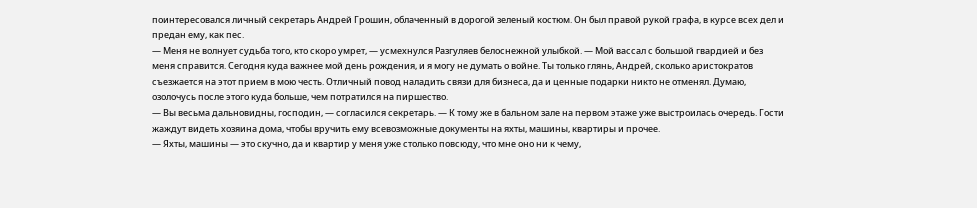поинтересовался личный секретарь Андрей Грошин, облаченный в дорогой зеленый костюм. Он был правой рукой графа, в курсе всех дел и предан ему, как пес.
— Меня не волнует судьба того, кто скоро умрет, — усмехнулся Разгуляев белоснежной улыбкой. — Мой вассал с большой гвардией и без меня справится. Сегодня куда важнее мой день рождения, и я могу не думать о войне. Ты только глянь, Андрей, сколько аристократов съезжается на этот прием в мою честь. Отличный повод наладить связи для бизнеса, да и ценные подарки никто не отменял. Думаю, озолочусь после этого куда больше, чем потратился на пиршество.
— Вы весьма дальновидны, господин, — согласился секретарь. — К тому же в бальном зале на первом этаже уже выстроилась очередь. Гости жаждут видеть хозяина дома, чтобы вручить ему всевозможные документы на яхты, машины, квартиры и прочее.
— Яхты, машины — это скучно, да и квартир у меня уже столько повсюду, что мне оно ни к чему,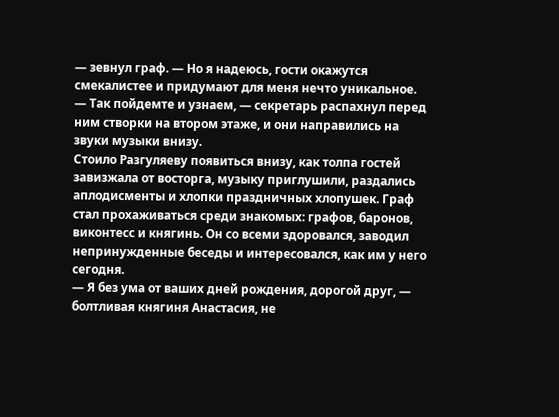— зевнул граф. — Но я надеюсь, гости окажутся смекалистее и придумают для меня нечто уникальное.
— Так пойдемте и узнаем, — секретарь распахнул перед ним створки на втором этаже, и они направились на звуки музыки внизу.
Стоило Разгуляеву появиться внизу, как толпа гостей завизжала от восторга, музыку приглушили, раздались аплодисменты и хлопки праздничных хлопушек. Граф стал прохаживаться среди знакомых: графов, баронов, виконтесс и княгинь. Он со всеми здоровался, заводил непринужденные беседы и интересовался, как им у него сегодня.
— Я без ума от ваших дней рождения, дорогой друг, — болтливая княгиня Анастасия, не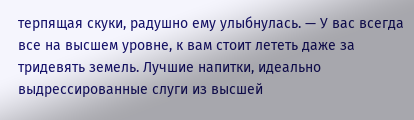терпящая скуки, радушно ему улыбнулась. — У вас всегда все на высшем уровне, к вам стоит лететь даже за тридевять земель. Лучшие напитки, идеально выдрессированные слуги из высшей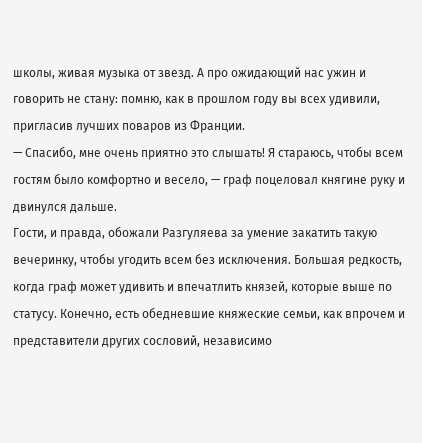школы, живая музыка от звезд. А про ожидающий нас ужин и говорить не стану: помню, как в прошлом году вы всех удивили, пригласив лучших поваров из Франции.
— Спасибо, мне очень приятно это слышать! Я стараюсь, чтобы всем гостям было комфортно и весело, — граф поцеловал княгине руку и двинулся дальше.
Гости, и правда, обожали Разгуляева за умение закатить такую вечеринку, чтобы угодить всем без исключения. Большая редкость, когда граф может удивить и впечатлить князей, которые выше по статусу. Конечно, есть обедневшие княжеские семьи, как впрочем и представители других сословий, независимо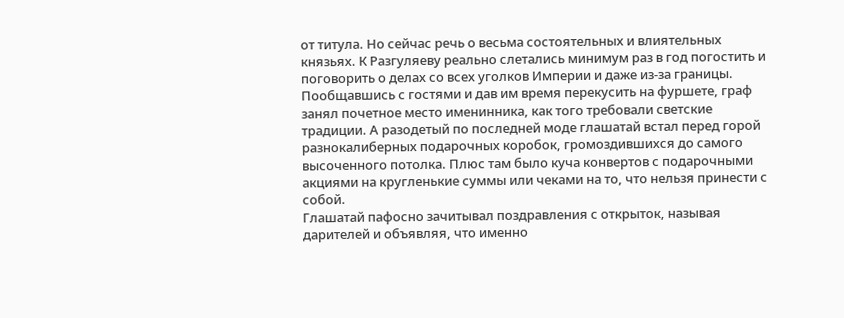от титула. Но сейчас речь о весьма состоятельных и влиятельных князьях. К Разгуляеву реально слетались минимум раз в год погостить и поговорить о делах со всех уголков Империи и даже из-за границы.
Пообщавшись с гостями и дав им время перекусить на фуршете, граф занял почетное место именинника, как того требовали светские традиции. А разодетый по последней моде глашатай встал перед горой разнокалиберных подарочных коробок, громоздившихся до самого высоченного потолка. Плюс там было куча конвертов с подарочными акциями на кругленькие суммы или чеками на то, что нельзя принести с собой.
Глашатай пафосно зачитывал поздравления с открыток, называя дарителей и объявляя, что именно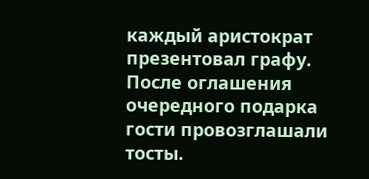каждый аристократ презентовал графу. После оглашения очередного подарка гости провозглашали тосты.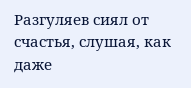Разгуляев сиял от счастья, слушая, как даже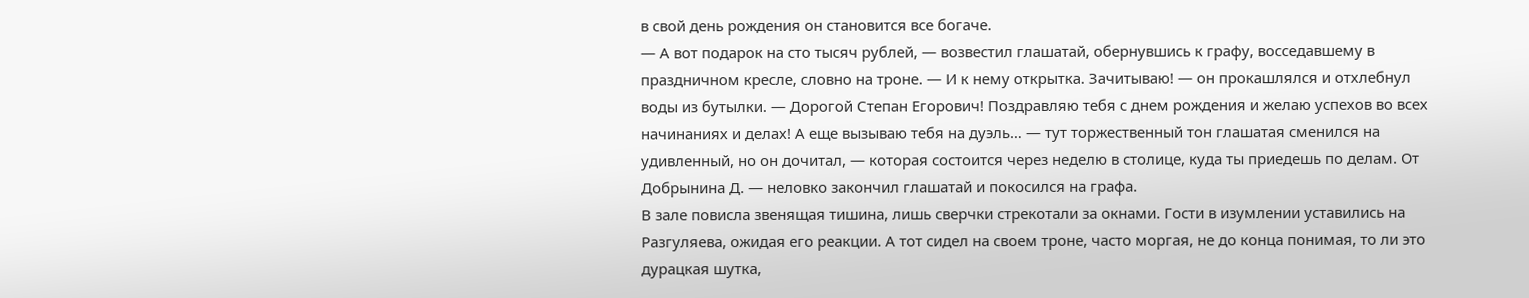в свой день рождения он становится все богаче.
— А вот подарок на сто тысяч рублей, — возвестил глашатай, обернувшись к графу, восседавшему в праздничном кресле, словно на троне. — И к нему открытка. Зачитываю! — он прокашлялся и отхлебнул воды из бутылки. — Дорогой Степан Егорович! Поздравляю тебя с днем рождения и желаю успехов во всех начинаниях и делах! А еще вызываю тебя на дуэль… — тут торжественный тон глашатая сменился на удивленный, но он дочитал, — которая состоится через неделю в столице, куда ты приедешь по делам. От Добрынина Д. — неловко закончил глашатай и покосился на графа.
В зале повисла звенящая тишина, лишь сверчки стрекотали за окнами. Гости в изумлении уставились на Разгуляева, ожидая его реакции. А тот сидел на своем троне, часто моргая, не до конца понимая, то ли это дурацкая шутка,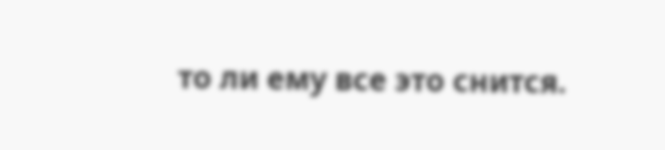то ли ему все это снится.